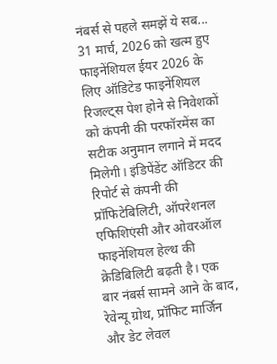नंबर्स से पहले समझें ये सब...
31 मार्च, 2026 को खत्म हुए फाइनेंशियल ईयर 2026 के लिए ऑडिटेड फाइनेंशियल रिजल्ट्स पेश होने से निवेशकों को कंपनी की परफॉरमेंस का सटीक अनुमान लगाने में मदद मिलेगी। इंडिपेंडेंट ऑडिटर की रिपोर्ट से कंपनी की प्रॉफिटेबिलिटी, ऑपरेशनल एफिशिएंसी और ओवरऑल फाइनेंशियल हेल्थ की क्रेडिबिलिटी बढ़ती है। एक बार नंबर्स सामने आने के बाद, रेवेन्यू ग्रोथ, प्रॉफिट मार्जिन और डेट लेवल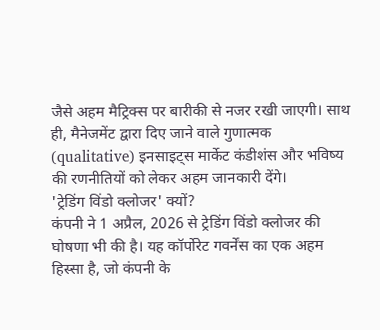जैसे अहम मैट्रिक्स पर बारीकी से नजर रखी जाएगी। साथ ही, मैनेजमेंट द्वारा दिए जाने वाले गुणात्मक (qualitative) इनसाइट्स मार्केट कंडीशंस और भविष्य की रणनीतियों को लेकर अहम जानकारी देंगे।
'ट्रेडिंग विंडो क्लोजर' क्यों?
कंपनी ने 1 अप्रैल, 2026 से ट्रेडिंग विंडो क्लोजर की घोषणा भी की है। यह कॉर्पोरेट गवर्नेंस का एक अहम हिस्सा है, जो कंपनी के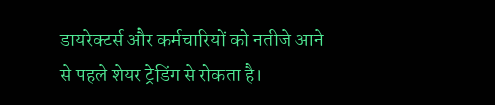डायरेक्टर्स और कर्मचारियों को नतीजे आने से पहले शेयर ट्रेडिंग से रोकता है।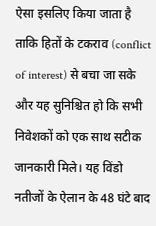ऐसा इसलिए किया जाता है ताकि हितों के टकराव (conflict of interest) से बचा जा सके और यह सुनिश्चित हो कि सभी निवेशकों को एक साथ सटीक जानकारी मिले। यह विंडो नतीजों के ऐलान के 48 घंटे बाद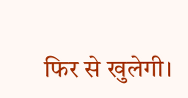फिर से खुलेगी।